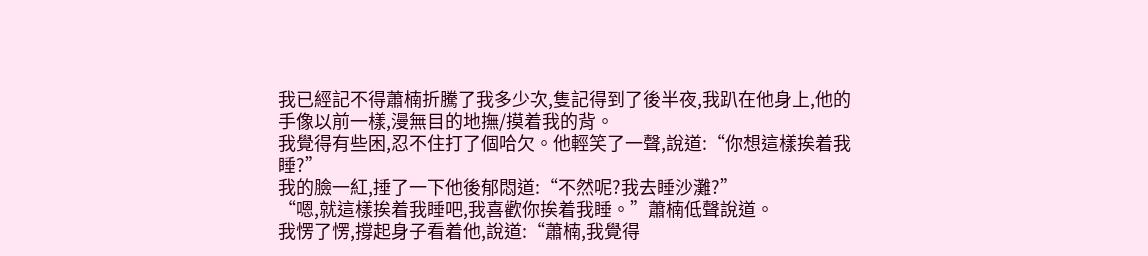我已經記不得蕭楠折騰了我多少次,隻記得到了後半夜,我趴在他身上,他的手像以前一樣,漫無目的地撫/摸着我的背。
我覺得有些困,忍不住打了個哈欠。他輕笑了一聲,說道:“你想這樣挨着我睡?”
我的臉一紅,捶了一下他後郁悶道:“不然呢?我去睡沙灘?”
“嗯,就這樣挨着我睡吧,我喜歡你挨着我睡。”蕭楠低聲說道。
我愣了愣,撐起身子看着他,說道:“蕭楠,我覺得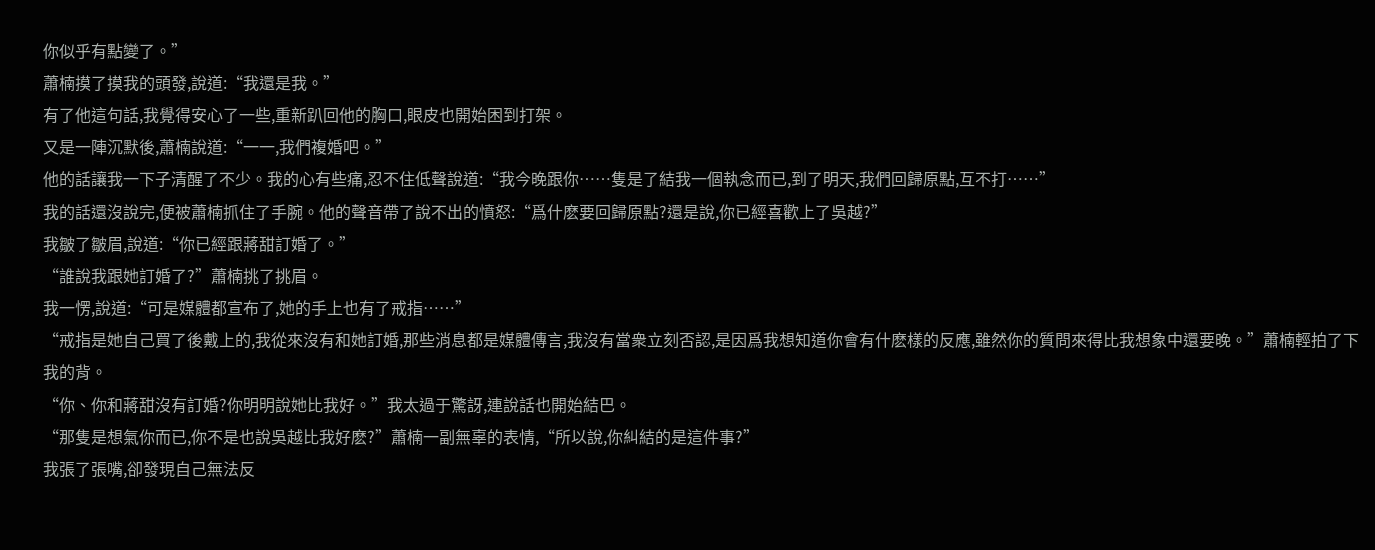你似乎有點變了。”
蕭楠摸了摸我的頭發,說道:“我還是我。”
有了他這句話,我覺得安心了一些,重新趴回他的胸口,眼皮也開始困到打架。
又是一陣沉默後,蕭楠說道:“一一,我們複婚吧。”
他的話讓我一下子清醒了不少。我的心有些痛,忍不住低聲說道:“我今晚跟你……隻是了結我一個執念而已,到了明天,我們回歸原點,互不打……”
我的話還沒說完,便被蕭楠抓住了手腕。他的聲音帶了說不出的憤怒:“爲什麽要回歸原點?還是說,你已經喜歡上了吳越?”
我皺了皺眉,說道:“你已經跟蔣甜訂婚了。”
“誰說我跟她訂婚了?”蕭楠挑了挑眉。
我一愣,說道:“可是媒體都宣布了,她的手上也有了戒指……”
“戒指是她自己買了後戴上的,我從來沒有和她訂婚,那些消息都是媒體傳言,我沒有當衆立刻否認,是因爲我想知道你會有什麽樣的反應,雖然你的質問來得比我想象中還要晚。”蕭楠輕拍了下我的背。
“你、你和蔣甜沒有訂婚?你明明說她比我好。”我太過于驚訝,連說話也開始結巴。
“那隻是想氣你而已,你不是也說吳越比我好麽?”蕭楠一副無辜的表情,“所以說,你糾結的是這件事?”
我張了張嘴,卻發現自己無法反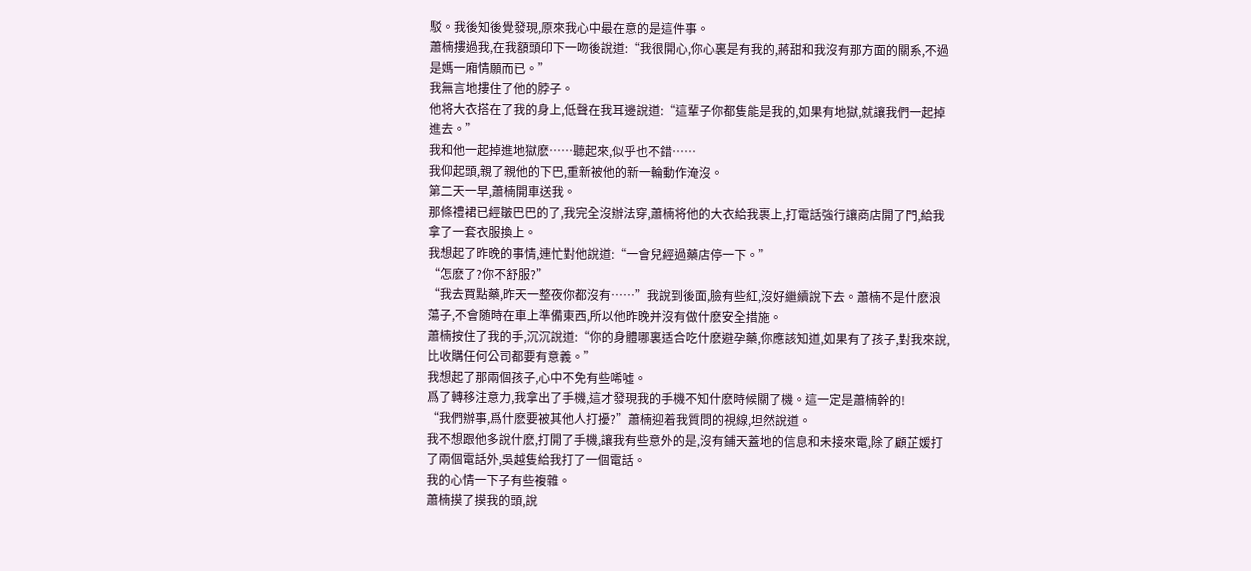駁。我後知後覺發現,原來我心中最在意的是這件事。
蕭楠摟過我,在我額頭印下一吻後說道:“我很開心,你心裏是有我的,蔣甜和我沒有那方面的關系,不過是媽一廂情願而已。”
我無言地摟住了他的脖子。
他将大衣搭在了我的身上,低聲在我耳邊說道:“這輩子你都隻能是我的,如果有地獄,就讓我們一起掉進去。”
我和他一起掉進地獄麽……聽起來,似乎也不錯……
我仰起頭,親了親他的下巴,重新被他的新一輪動作淹沒。
第二天一早,蕭楠開車送我。
那條禮裙已經皺巴巴的了,我完全沒辦法穿,蕭楠将他的大衣給我裹上,打電話強行讓商店開了門,給我拿了一套衣服換上。
我想起了昨晚的事情,連忙對他說道:“一會兒經過藥店停一下。”
“怎麽了?你不舒服?”
“我去買點藥,昨天一整夜你都沒有……”我說到後面,臉有些紅,沒好繼續說下去。蕭楠不是什麽浪蕩子,不會随時在車上準備東西,所以他昨晚并沒有做什麽安全措施。
蕭楠按住了我的手,沉沉說道:“你的身體哪裏适合吃什麽避孕藥,你應該知道,如果有了孩子,對我來說,比收購任何公司都要有意義。”
我想起了那兩個孩子,心中不免有些唏噓。
爲了轉移注意力,我拿出了手機,這才發現我的手機不知什麽時候關了機。這一定是蕭楠幹的!
“我們辦事,爲什麽要被其他人打擾?”蕭楠迎着我質問的視線,坦然說道。
我不想跟他多說什麽,打開了手機,讓我有些意外的是,沒有鋪天蓋地的信息和未接來電,除了顧芷媛打了兩個電話外,吳越隻給我打了一個電話。
我的心情一下子有些複雜。
蕭楠摸了摸我的頭,說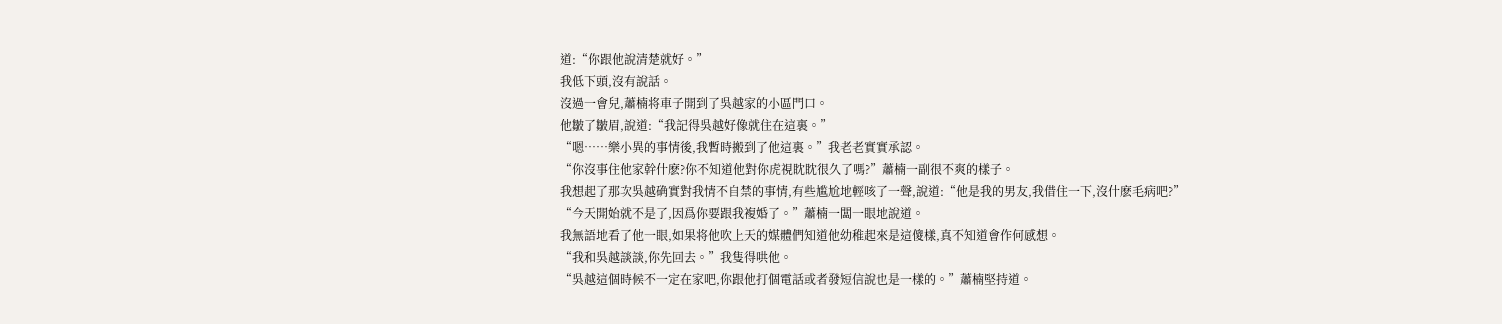道:“你跟他說清楚就好。”
我低下頭,沒有說話。
沒過一會兒,蕭楠将車子開到了吳越家的小區門口。
他皺了皺眉,說道:“我記得吳越好像就住在這裏。”
“嗯……樂小異的事情後,我暫時搬到了他這裏。”我老老實實承認。
“你沒事住他家幹什麽?你不知道他對你虎視眈眈很久了嗎?”蕭楠一副很不爽的樣子。
我想起了那次吳越确實對我情不自禁的事情,有些尴尬地輕咳了一聲,說道:“他是我的男友,我借住一下,沒什麽毛病吧?”
“今天開始就不是了,因爲你要跟我複婚了。”蕭楠一闆一眼地說道。
我無語地看了他一眼,如果将他吹上天的媒體們知道他幼稚起來是這傻樣,真不知道會作何感想。
“我和吳越談談,你先回去。”我隻得哄他。
“吳越這個時候不一定在家吧,你跟他打個電話或者發短信說也是一樣的。”蕭楠堅持道。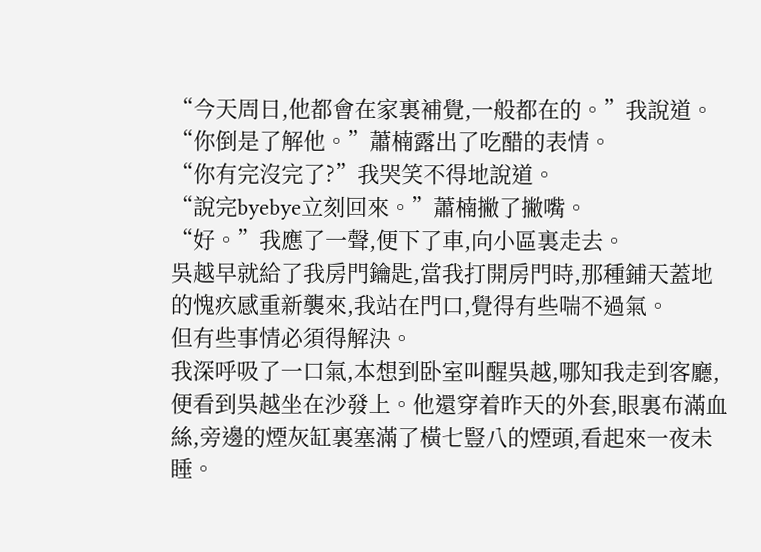“今天周日,他都會在家裏補覺,一般都在的。”我說道。
“你倒是了解他。”蕭楠露出了吃醋的表情。
“你有完沒完了?”我哭笑不得地說道。
“說完byebye立刻回來。”蕭楠撇了撇嘴。
“好。”我應了一聲,便下了車,向小區裏走去。
吳越早就給了我房門鑰匙,當我打開房門時,那種鋪天蓋地的愧疚感重新襲來,我站在門口,覺得有些喘不過氣。
但有些事情必須得解決。
我深呼吸了一口氣,本想到卧室叫醒吳越,哪知我走到客廳,便看到吳越坐在沙發上。他還穿着昨天的外套,眼裏布滿血絲,旁邊的煙灰缸裏塞滿了橫七豎八的煙頭,看起來一夜未睡。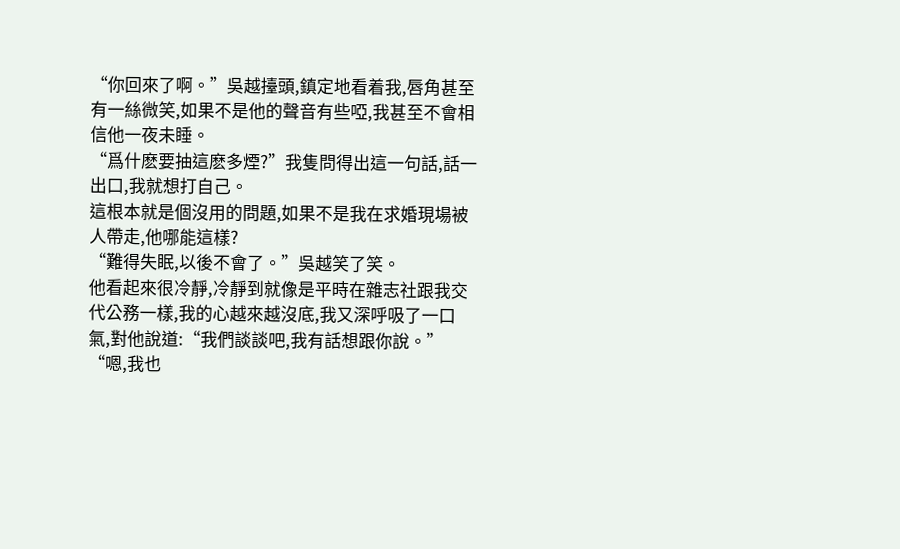“你回來了啊。”吳越擡頭,鎮定地看着我,唇角甚至有一絲微笑,如果不是他的聲音有些啞,我甚至不會相信他一夜未睡。
“爲什麽要抽這麽多煙?”我隻問得出這一句話,話一出口,我就想打自己。
這根本就是個沒用的問題,如果不是我在求婚現場被人帶走,他哪能這樣?
“難得失眠,以後不會了。”吳越笑了笑。
他看起來很冷靜,冷靜到就像是平時在雜志社跟我交代公務一樣,我的心越來越沒底,我又深呼吸了一口氣,對他說道:“我們談談吧,我有話想跟你說。”
“嗯,我也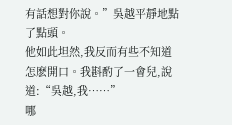有話想對你說。”吳越平靜地點了點頭。
他如此坦然,我反而有些不知道怎麽開口。我斟酌了一會兒,說道:“吳越,我……”
哪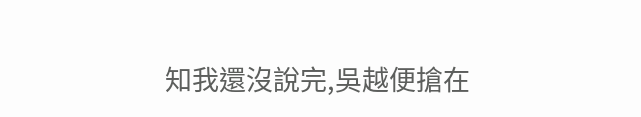知我還沒說完,吳越便搶在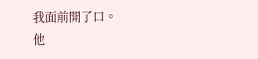我面前開了口。
他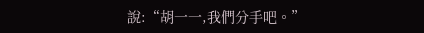說:“胡一一,我們分手吧。”